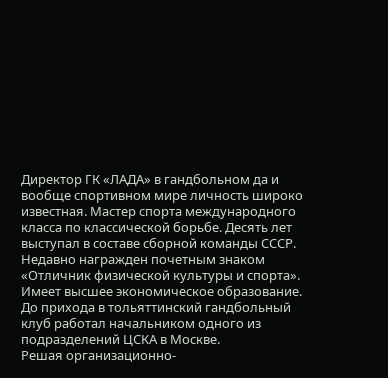Директор ГК «ЛАДА» в гандбольном да и вообще спортивном мире личность широко известная. Мастер спорта международного класса по классической борьбе. Десять лет выступал в составе сборной команды СССР. Недавно награжден почетным знаком «Отличник физической культуры и спорта». Имеет высшее экономическое образование. До прихода в тольяттинский гандбольный клуб работал начальником одного из подразделений ЦСКА в Москве.
Решая организационно-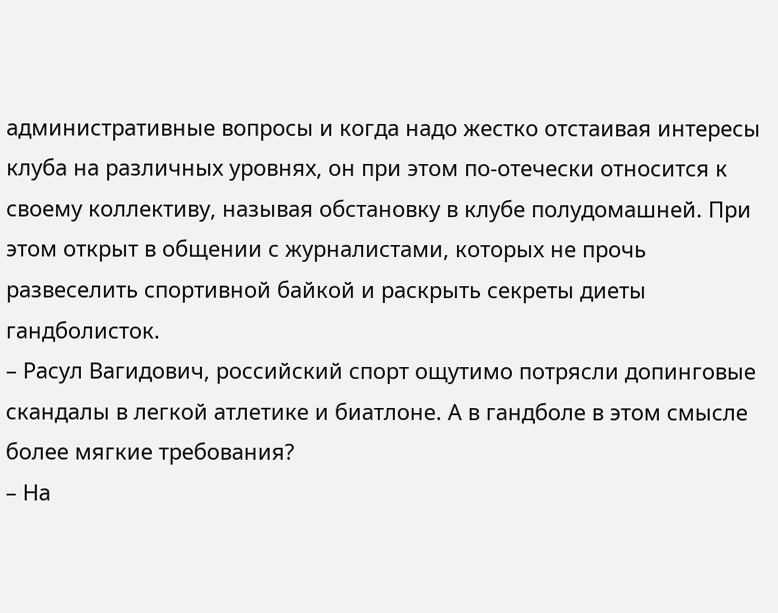административные вопросы и когда надо жестко отстаивая интересы клуба на различных уровнях, он при этом по-отечески относится к своему коллективу, называя обстановку в клубе полудомашней. При этом открыт в общении с журналистами, которых не прочь развеселить спортивной байкой и раскрыть секреты диеты гандболисток.
– Расул Вагидович, российский спорт ощутимо потрясли допинговые скандалы в легкой атлетике и биатлоне. А в гандболе в этом смысле более мягкие требования?
– На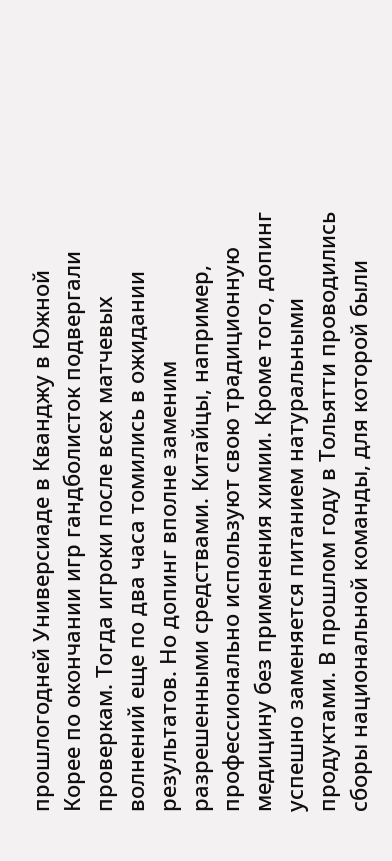прошлогодней Универсиаде в Кванджу в Южной Корее по окончании игр гандболисток подвергали проверкам. Тогда игроки после всех матчевых волнений еще по два часа томились в ожидании результатов. Но допинг вполне заменим разрешенными средствами. Китайцы, например, профессионально используют свою традиционную медицину без применения химии. Кроме того, допинг успешно заменяется питанием натуральными продуктами. В прошлом году в Тольятти проводились сборы национальной команды, для которой были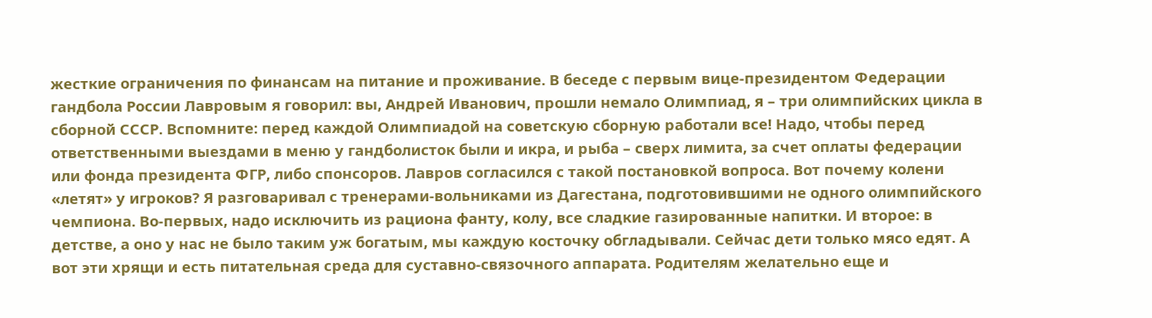жесткие ограничения по финансам на питание и проживание. В беседе с первым вице-президентом Федерации гандбола России Лавровым я говорил: вы, Андрей Иванович, прошли немало Олимпиад, я – три олимпийских цикла в сборной СССР. Вспомните: перед каждой Олимпиадой на советскую сборную работали все! Надо, чтобы перед ответственными выездами в меню у гандболисток были и икра, и рыба – сверх лимита, за счет оплаты федерации или фонда президента ФГР, либо спонсоров. Лавров согласился с такой постановкой вопроса. Вот почему колени «летят» у игроков? Я разговаривал с тренерами-вольниками из Дагестана, подготовившими не одного олимпийского чемпиона. Во-первых, надо исключить из рациона фанту, колу, все сладкие газированные напитки. И второе: в детстве, а оно у нас не было таким уж богатым, мы каждую косточку обгладывали. Сейчас дети только мясо едят. А вот эти хрящи и есть питательная среда для суставно-связочного аппарата. Родителям желательно еще и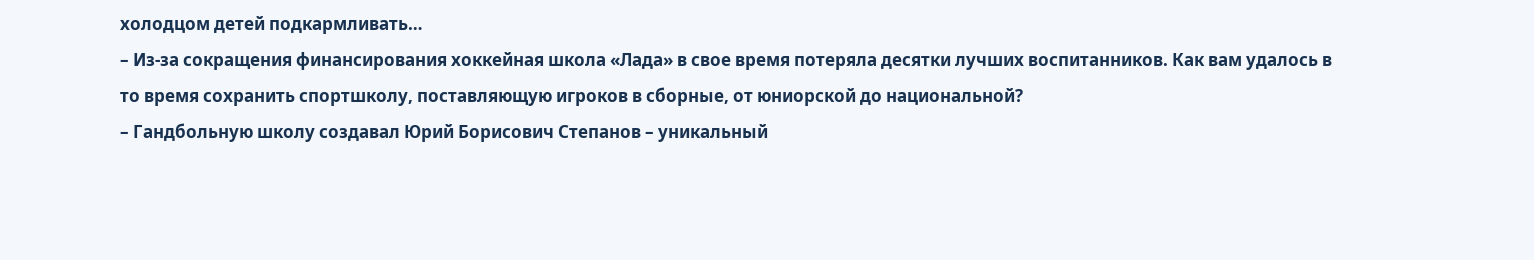холодцом детей подкармливать…
– Из-за сокращения финансирования хоккейная школа «Лада» в свое время потеряла десятки лучших воспитанников. Как вам удалось в то время сохранить спортшколу, поставляющую игроков в сборные, от юниорской до национальной?
– Гандбольную школу создавал Юрий Борисович Степанов – уникальный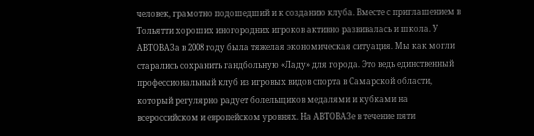человек, грамотно подошедший и к созданию клуба. Вместе с приглашением в Тольятти хороших иногородних игроков активно развивалась и школа. У АВТОВАЗа в 2008 году была тяжелая экономическая ситуация. Мы как могли старались сохранить гандбольную «Ладу» для города. Это ведь единственный профессиональный клуб из игровых видов спорта в Самарской области, который регулярно радует болельщиков медалями и кубками на всероссийском и европейском уровнях. На АВТОВАЗе в течение пяти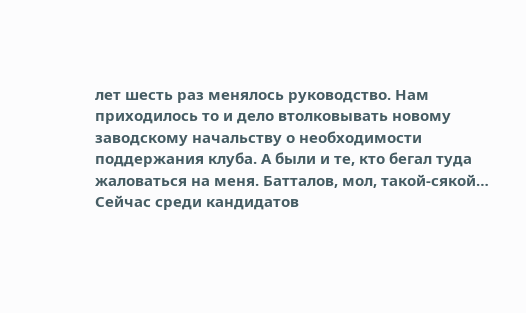лет шесть раз менялось руководство. Нам приходилось то и дело втолковывать новому заводскому начальству о необходимости поддержания клуба. А были и те, кто бегал туда жаловаться на меня. Батталов, мол, такой-сякой…
Сейчас среди кандидатов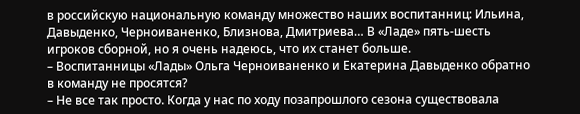в российскую национальную команду множество наших воспитанниц: Ильина, Давыденко, Черноиваненко, Близнова, Дмитриева… В «Ладе» пять-шесть игроков сборной, но я очень надеюсь, что их станет больше.
– Воспитанницы «Лады» Ольга Черноиваненко и Екатерина Давыденко обратно в команду не просятся?
– Не все так просто. Когда у нас по ходу позапрошлого сезона существовала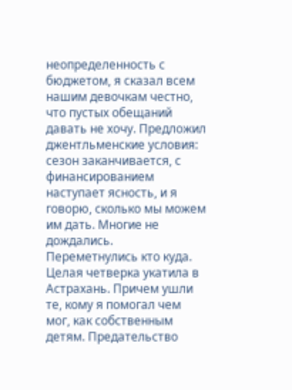неопределенность с бюджетом, я сказал всем нашим девочкам честно, что пустых обещаний давать не хочу. Предложил джентльменские условия: сезон заканчивается, с финансированием наступает ясность, и я говорю, сколько мы можем им дать. Многие не дождались. Переметнулись кто куда. Целая четверка укатила в Астрахань. Причем ушли те, кому я помогал чем мог, как собственным детям. Предательство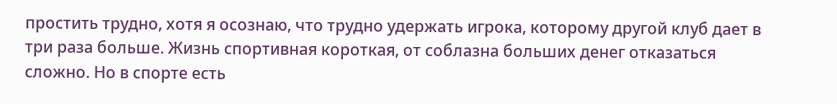простить трудно, хотя я осознаю, что трудно удержать игрока, которому другой клуб дает в три раза больше. Жизнь спортивная короткая, от соблазна больших денег отказаться сложно. Но в спорте есть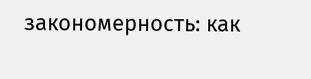закономерность: как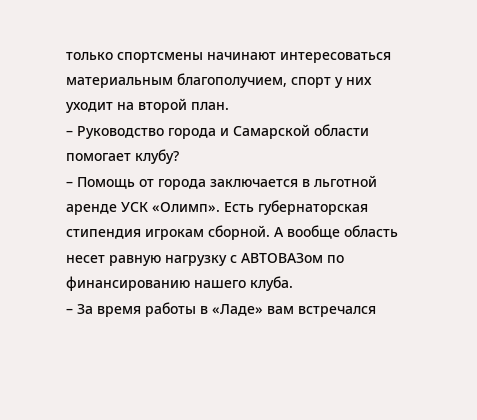только спортсмены начинают интересоваться материальным благополучием, спорт у них уходит на второй план.
– Руководство города и Самарской области помогает клубу?
– Помощь от города заключается в льготной аренде УСК «Олимп». Есть губернаторская стипендия игрокам сборной. А вообще область несет равную нагрузку с АВТОВАЗом по финансированию нашего клуба.
– За время работы в «Ладе» вам встречался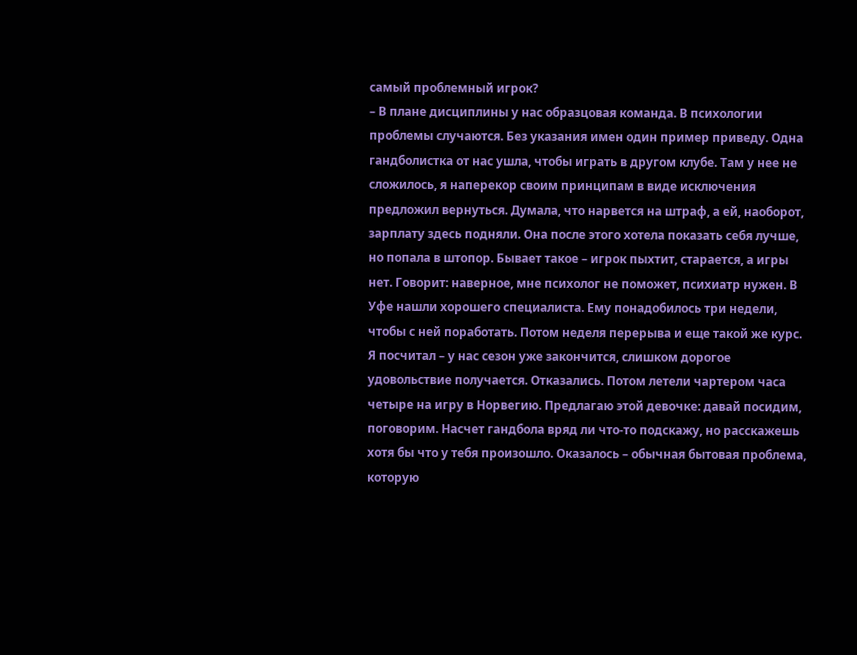самый проблемный игрок?
– В плане дисциплины у нас образцовая команда. В психологии проблемы случаются. Без указания имен один пример приведу. Одна гандболистка от нас ушла, чтобы играть в другом клубе. Там у нее не сложилось, я наперекор своим принципам в виде исключения предложил вернуться. Думала, что нарвется на штраф, а ей, наоборот, зарплату здесь подняли. Она после этого хотела показать себя лучше, но попала в штопор. Бывает такое – игрок пыхтит, старается, а игры нет. Говорит: наверное, мне психолог не поможет, психиатр нужен. В Уфе нашли хорошего специалиста. Ему понадобилось три недели, чтобы с ней поработать. Потом неделя перерыва и еще такой же курс. Я посчитал – у нас сезон уже закончится, слишком дорогое удовольствие получается. Отказались. Потом летели чартером часа четыре на игру в Норвегию. Предлагаю этой девочке: давай посидим, поговорим. Насчет гандбола вряд ли что-то подскажу, но расскажешь хотя бы что у тебя произошло. Оказалось – обычная бытовая проблема, которую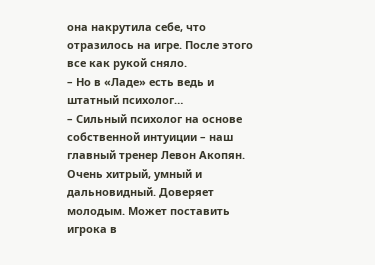она накрутила себе, что отразилось на игре. После этого все как рукой сняло.
– Но в «Ладе» есть ведь и штатный психолог…
– Сильный психолог на основе собственной интуиции – наш главный тренер Левон Акопян. Очень хитрый, умный и дальновидный. Доверяет молодым. Может поставить игрока в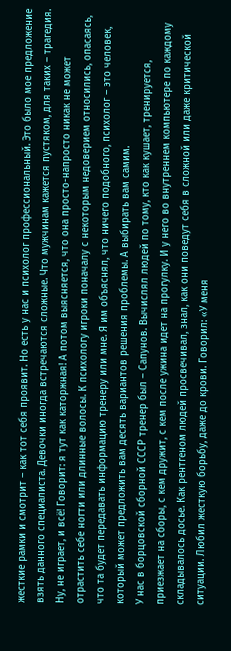жесткие рамки и смотрит – как тот себя проявит. Но есть у нас и психолог профессиональный. Это было мое предложение взять данного специалиста. Девочки иногда встречаются сложные. Что мужчинам кажется пустяком, для таких – трагедия. Ну, не играет, и всё! Говорит: я тут как каторжная! А потом выясняется, что она просто-напросто никак не может отрастить себе ногти или длинные волосы. К психологу игроки поначалу с некоторым недоверием относились, опасаясь, что та будет передавать информацию тренеру или мне. Я им объяснял, что ничего подобного, психолог – это человек, который может предложить вам десять вариантов решения проблемы. А выбирать вам самим.
У нас в борцовской сборной СССР тренер был – Сапунов. Вычислял людей по тому, кто как кушает, тренируется, приезжает на сборы, с кем дружит, с кем после ужина идет на прогулку. И у него во внутреннем компьютере по каждому складывалось досье. Как рентгеном людей просвечивал, знал, как они поведут себя в сложной или даже критической ситуации. Любил жесткую борьбу, даже до крови. Говорил: «У меня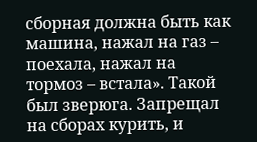сборная должна быть как машина, нажал на газ – поехала, нажал на тормоз – встала». Такой был зверюга. Запрещал на сборах курить, и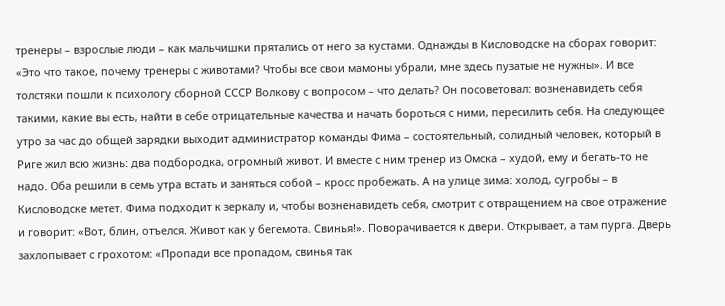тренеры – взрослые люди – как мальчишки прятались от него за кустами. Однажды в Кисловодске на сборах говорит: «Это что такое, почему тренеры с животами? Чтобы все свои мамоны убрали, мне здесь пузатые не нужны». И все толстяки пошли к психологу сборной СССР Волкову с вопросом – что делать? Он посоветовал: возненавидеть себя такими, какие вы есть, найти в себе отрицательные качества и начать бороться с ними, пересилить себя. На следующее утро за час до общей зарядки выходит администратор команды Фима – состоятельный, солидный человек, который в Риге жил всю жизнь: два подбородка, огромный живот. И вместе с ним тренер из Омска – худой, ему и бегать-то не надо. Оба решили в семь утра встать и заняться собой – кросс пробежать. А на улице зима: холод, сугробы – в Кисловодске метет. Фима подходит к зеркалу и, чтобы возненавидеть себя, смотрит с отвращением на свое отражение и говорит: «Вот, блин, отъелся. Живот как у бегемота. Свинья!». Поворачивается к двери. Открывает, а там пурга. Дверь захлопывает с грохотом: «Пропади все пропадом, свинья так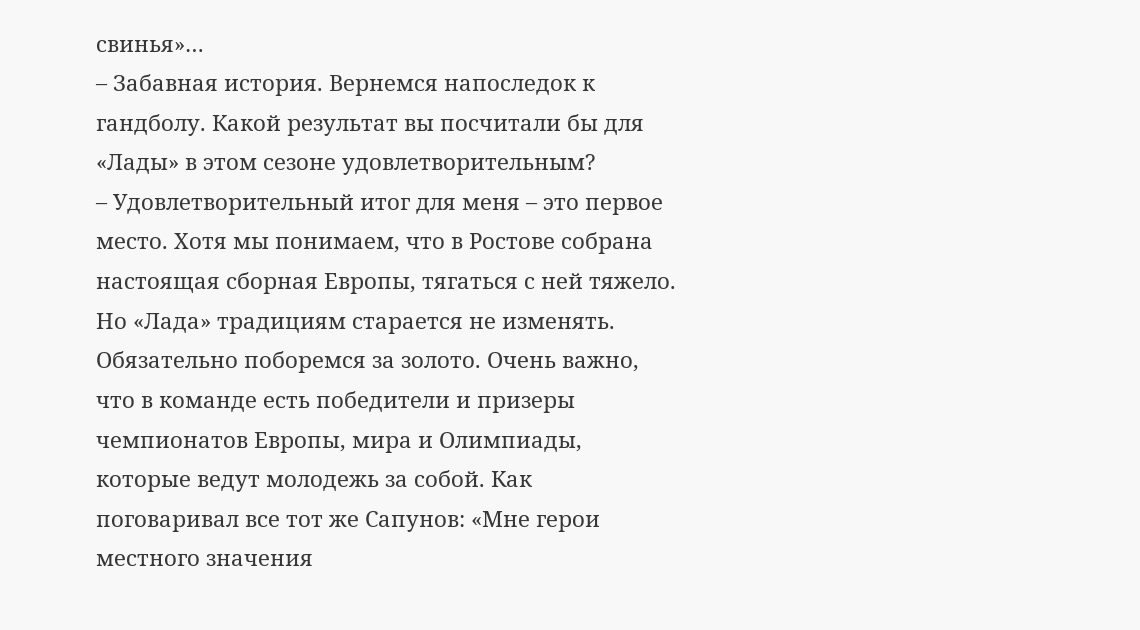свинья»…
– Забавная история. Вернемся напоследок к гандболу. Какой результат вы посчитали бы для «Лады» в этом сезоне удовлетворительным?
– Удовлетворительный итог для меня – это первое место. Хотя мы понимаем, что в Ростове собрана настоящая сборная Европы, тягаться с ней тяжело. Но «Лада» традициям старается не изменять. Обязательно поборемся за золото. Очень важно, что в команде есть победители и призеры чемпионатов Европы, мира и Олимпиады, которые ведут молодежь за собой. Как поговаривал все тот же Сапунов: «Мне герои местного значения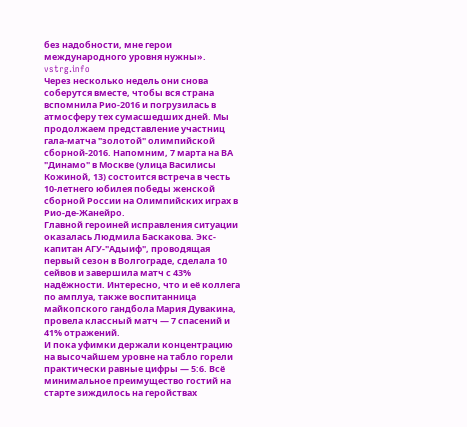без надобности, мне герои международного уровня нужны».
vstrg.info
Через несколько недель они снова соберутся вместе, чтобы вся страна вспомнила Рио-2016 и погрузилась в атмосферу тех сумасшедших дней. Мы продолжаем представление участниц гала-матча "золотой" олимпийской сборной-2016. Напомним, 7 марта на ВА "Динамо" в Москве (улица Василисы Кожиной, 13) состоится встреча в честь 10-летнего юбилея победы женской сборной России на Олимпийских играх в Рио-де-Жанейро.
Главной героиней исправления ситуации оказалась Людмила Баскакова. Экс-капитан АГУ-"Адыиф", проводящая первый сезон в Волгограде, сделала 10 сейвов и завершила матч с 43% надёжности. Интересно, что и её коллега по амплуа, также воспитанница майкопского гандбола Мария Дувакина, провела классный матч — 7 спасений и 41% отражений.
И пока уфимки держали концентрацию на высочайшем уровне на табло горели практически равные цифры — 5:6. Всё минимальное преимущество гостий на старте зиждилось на геройствах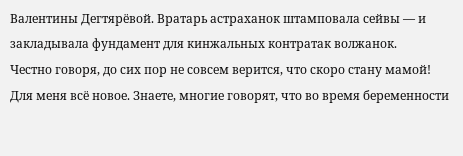Валентины Дегтярёвой. Вратарь астраханок штамповала сейвы — и закладывала фундамент для кинжальных контратак волжанок.
Честно говоря, до сих пор не совсем верится, что скоро стану мамой! Для меня всё новое. Знаете, многие говорят, что во время беременности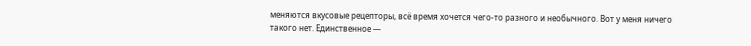меняются вкусовые рецепторы, всё время хочется чего-то разного и необычного. Вот у меня ничего такого нет. Единственное —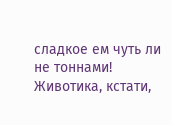сладкое ем чуть ли не тоннами! Животика, кстати,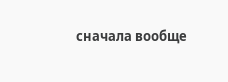сначала вообще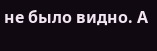не было видно. А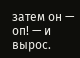затем он — оп! — и вырос.